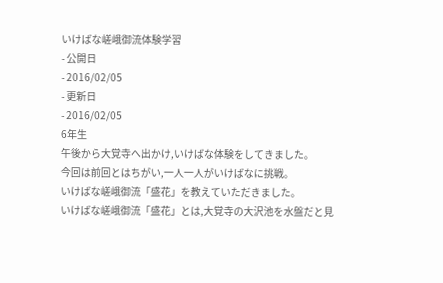いけばな嵯峨御流体験学習
- 公開日
- 2016/02/05
- 更新日
- 2016/02/05
6年生
午後から大覚寺へ出かけ,いけばな体験をしてきました。
今回は前回とはちがい,一人一人がいけばなに挑戦。
いけばな嵯峨御流「盛花」を教えていただきました。
いけばな嵯峨御流「盛花」とは,大覚寺の大沢池を水盤だと見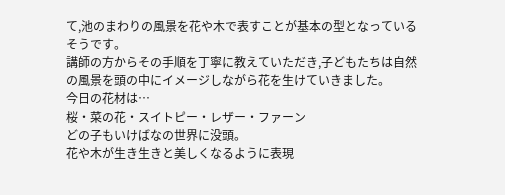て,池のまわりの風景を花や木で表すことが基本の型となっているそうです。
講師の方からその手順を丁寧に教えていただき,子どもたちは自然の風景を頭の中にイメージしながら花を生けていきました。
今日の花材は…
桜・菜の花・スイトピー・レザー・ファーン
どの子もいけばなの世界に没頭。
花や木が生き生きと美しくなるように表現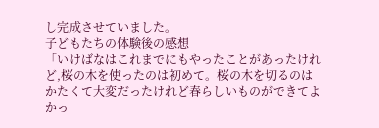し完成させていました。
子どもたちの体験後の感想
「いけばなはこれまでにもやったことがあったけれど,桜の木を使ったのは初めて。桜の木を切るのはかたくて大変だったけれど春らしいものができてよかっ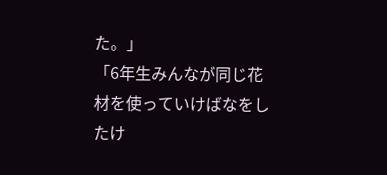た。」
「6年生みんなが同じ花材を使っていけばなをしたけ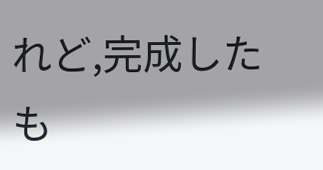れど,完成したも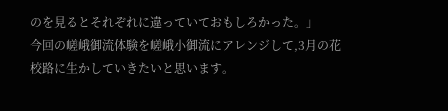のを見るとそれぞれに違っていておもしろかった。」
今回の嵯峨御流体験を嵯峨小御流にアレンジして,3月の花校路に生かしていきたいと思います。